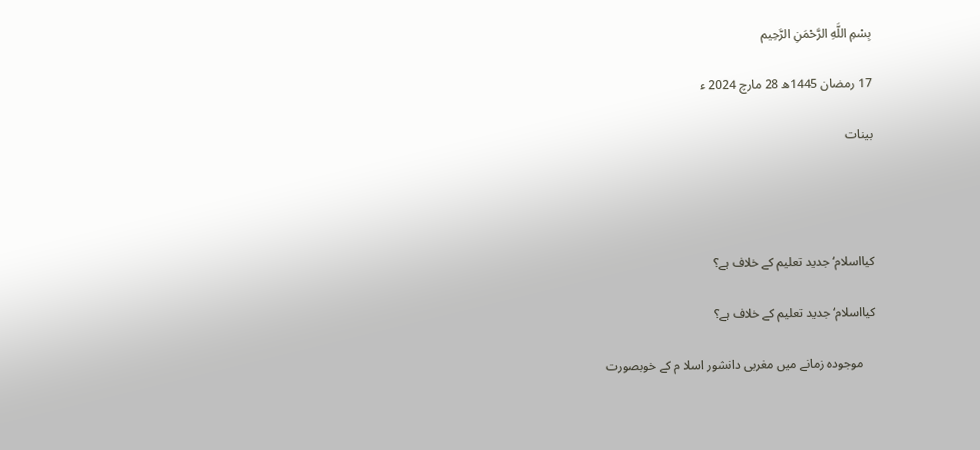بِسْمِ اللَّهِ الرَّحْمَنِ الرَّحِيم

17 رمضان 1445ھ 28 مارچ 2024 ء

بینات




کیااسلام‘ جدید تعلیم کے خلاف ہے؟

کیااسلام‘ جدید تعلیم کے خلاف ہے؟

    موجودہ زمانے میں مغربی دانشور اسلا م کے خوبصورت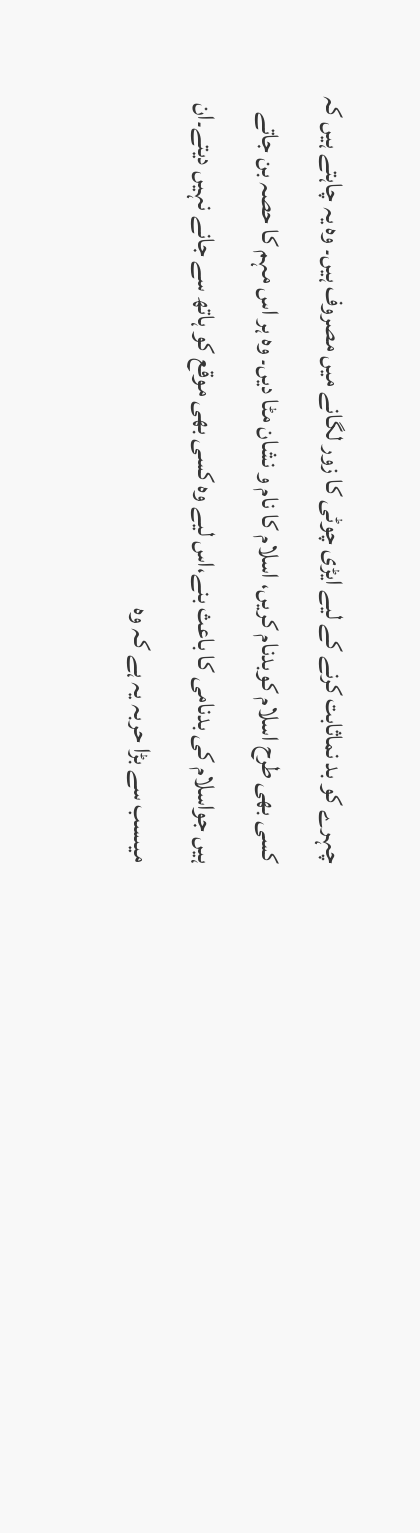چہرے کو بد نماثابت کرنے کے لیے ایڑی چوٹی کا زور لگانے میں مصروف ہیں۔ وہ یہ چاہتے ہیں کہ کسی بھی طرح اسلام کوبدنام کریں، اسلام کا نام و نشان مٹا دیں۔ وہ ہر اس مہم کا حصہ بن جاتے ہیں جواسلام کی بدنامی کا باعث بنے،اس لیے وہ کسی بھی موقع کو ہاتھ سے جانے نہیں دیتے۔ان میںسب سے بڑا حربہ یہ ہے کہ وہ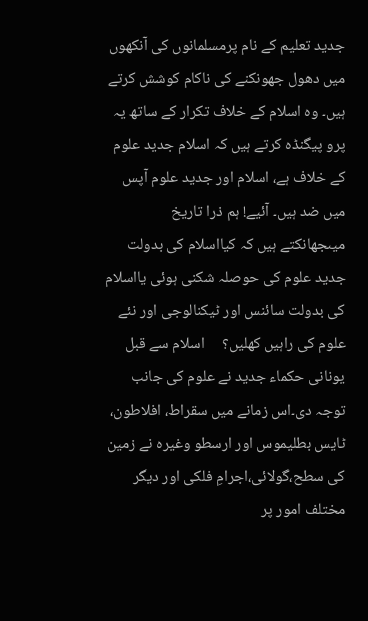جدید تعلیم کے نام پرمسلمانوں کی آنکھوں میں دھول جھونکنے کی ناکام کوشش کرتے ہیں۔ وہ اسلام کے خلاف تکرار کے ساتھ یہ پرو پیگنڈہ کرتے ہیں کہ اسلام جدید علوم کے خلاف ہے، اسلام اور جدید علوم آپس میں ضد ہیں۔ آئیے! ہم ذرا تاریخ میںجھانکتے ہیں کہ کیااسلام کی بدولت جدید علوم کی حوصلہ شکنی ہوئی یااسلام کی بدولت سائنس اور ٹیکنالوجی اور نئے علوم کی راہیں کھلیں؟     اسلام سے قبل یونانی حکماء جدید نے علوم کی جانب توجہ دی۔اس زمانے میں سقراط، افلاطون، ٹایس بطلیموس اور ارسطو وغیرہ نے زمین کی سطح،گولائی،اجرامِ فلکی اور دیگر مختلف امور پر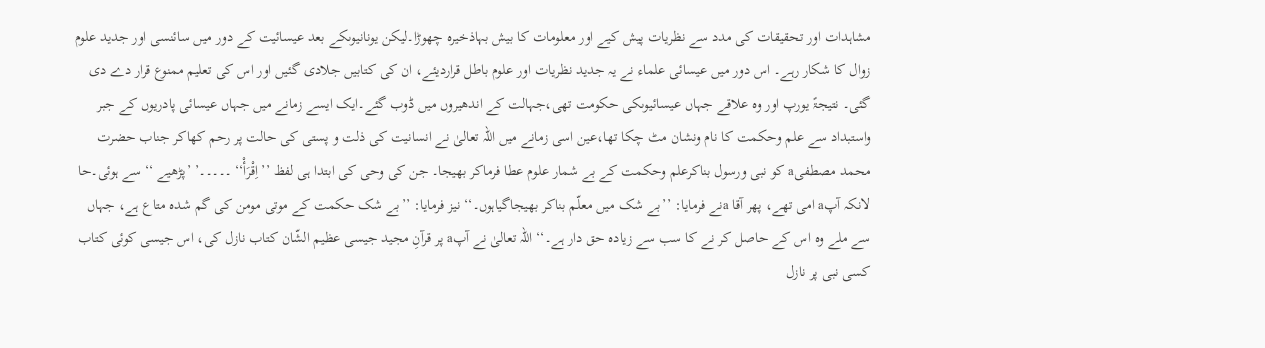مشاہدات اور تحقیقات کی مدد سے نظریات پیش کیے اور معلومات کا بیش بہاذخیرہ چھوڑا۔لیکن یونانیوںکے بعد عیسائیت کے دور میں سائنسی اور جدید علوم زوال کا شکار رہے۔ اس دور میں عیسائی علماء نے یہ جدید نظریات اور علوم باطل قراردیئے، ان کی کتابیں جلادی گئیں اور اس کی تعلیم ممنوع قرار دے دی گئی۔ نتیجۃً یورپ اور وہ علاقے جہاں عیسائیوںکی حکومت تھی،جہالت کے اندھیروں میں ڈوب گئے۔ایک ایسے زمانے میں جہاں عیسائی پادریوں کے جبر واستبداد سے علم وحکمت کا نام ونشان مٹ چکا تھا،عین اسی زمانے میں اللہ تعالیٰ نے انسانیت کی ذلت و پستی کی حالت پر رحم کھاکر جناب حضرت محمد مصطفیa کو نبی ورسول بناکرعلم وحکمت کے بے شمار علوم عطا فرماکر بھیجا۔ جن کی وحی کی ابتدا ہی لفظ ’’اِقْرَأْ‘‘ ۔۔۔۔۔’ ’پڑھیے ‘‘ سے ہوئی۔حا لانکہ آپa امی تھے، پھر آقا aنے فرمایا: ’’بے شک میں معلّم بناکر بھیجاگیاہوں۔‘‘ نیز فرمایا: ’’بے شک حکمت کے موتی مومن کی گم شدہ متاع ہے، جہاں سے ملے وہ اس کے حاصل کر نے کا سب سے زیادہ حق دار ہے۔‘‘ اللہ تعالیٰ نے آپa پر قرآنِ مجید جیسی عظیم الشّان کتاب نازل کی، اس جیسی کوئی کتاب کسی نبی پر نازل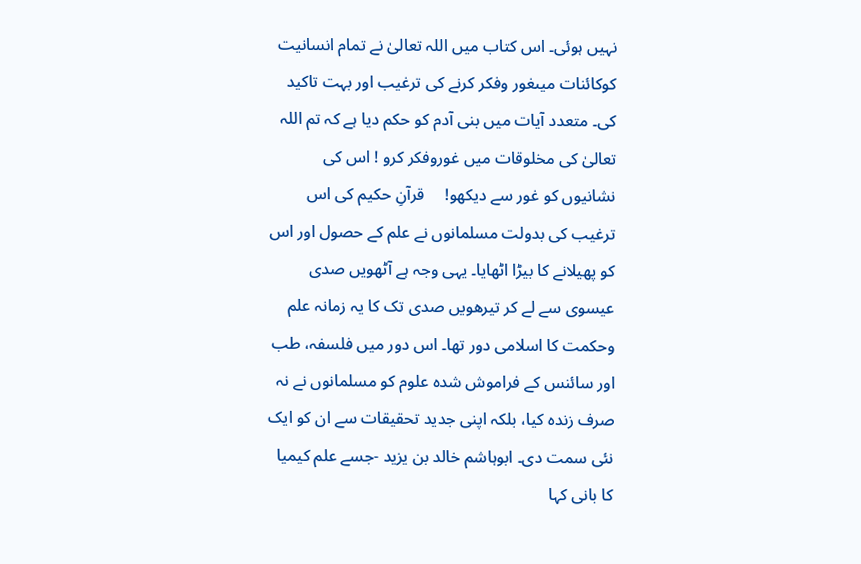نہیں ہوئی۔ اس کتاب میں اللہ تعالیٰ نے تمام انسانیت کوکائنات میںغور وفکر کرنے کی ترغیب اور بہت تاکید کی۔ متعدد آیات میں بنی آدم کو حکم دیا ہے کہ تم اللہ تعالیٰ کی مخلوقات میں غوروفکر کرو ! اس کی نشانیوں کو غور سے دیکھو!     قرآنِ حکیم کی اس ترغیب کی بدولت مسلمانوں نے علم کے حصول اور اس کو پھیلانے کا بیڑا اٹھایا۔ یہی وجہ ہے آٹھویں صدی عیسوی سے لے کر تیرھویں صدی تک کا یہ زمانہ علم وحکمت کا اسلامی دور تھا۔ اس دور میں فلسفہ، طب اور سائنس کے فراموش شدہ علوم کو مسلمانوں نے نہ صرف زندہ کیا، بلکہ اپنی جدید تحقیقات سے ان کو ایک نئی سمت دی۔ ابوہاشم خالد بن یزید -جسے علم کیمیا کا بانی کہا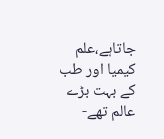جاتاہے،علم کیمیا اور طب کے بہت بڑے عالم تھے-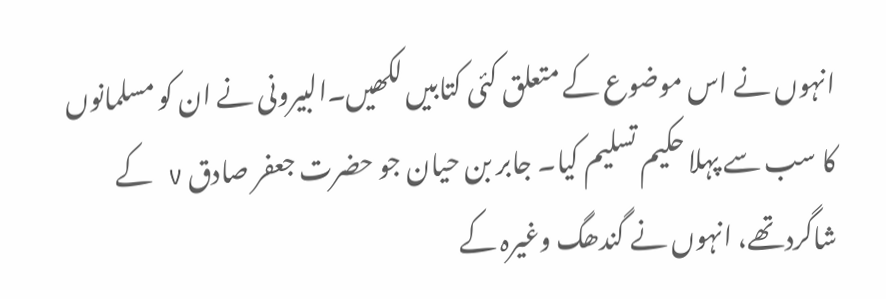انہوں نے اس موضوع کے متعلق کئی کتابیں لکھیں۔البیرونی نے ان کو مسلمانوں کا سب سے پہلا حکیم تسلیم کیا۔ جابر بن حیان جو حضرت جعفر صادق v  کے شاگردتھے، انہوں نے گندھگ وغیرہ کے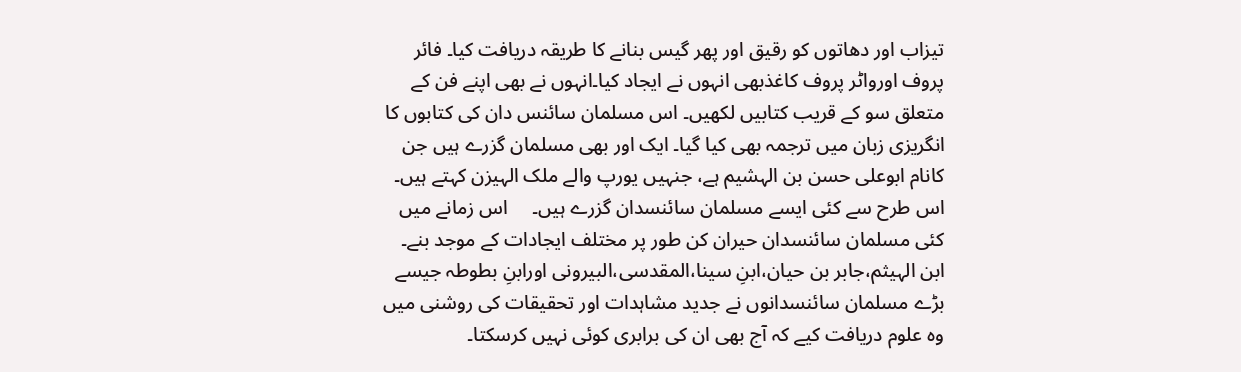تیزاب اور دھاتوں کو رقیق اور پھر گیس بنانے کا طریقہ دریافت کیا۔ فائر پروف اورواٹر پروف کاغذبھی انہوں نے ایجاد کیا۔انہوں نے بھی اپنے فن کے متعلق سو کے قریب کتابیں لکھیں۔ اس مسلمان سائنس دان کی کتابوں کا انگریزی زبان میں ترجمہ بھی کیا گیا۔ ایک اور بھی مسلمان گزرے ہیں جن کانام ابوعلی حسن بن الہشیم ہے، جنہیں یورپ والے ملک الہیزن کہتے ہیں۔ اس طرح سے کئی ایسے مسلمان سائنسدان گزرے ہیں۔     اس زمانے میں کئی مسلمان سائنسدان حیران کن طور پر مختلف ایجادات کے موجد بنے۔ ابن الہیثم،جابر بن حیان،ابنِ سینا،المقدسی،البیرونی اورابنِ بطوطہ جیسے بڑے مسلمان سائنسدانوں نے جدید مشاہدات اور تحقیقات کی روشنی میں وہ علوم دریافت کیے کہ آج بھی ان کی برابری کوئی نہیں کرسکتا۔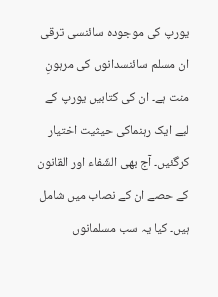یورپ کی موجودہ سائنسی ترقی ان مسلم سائنسدانوں کی مرہونِ منت ہے۔ ان کی کتابیں یورپ کے لیے ایک رہنماکی حیثیت اختیار کرگئیں۔ آج بھی الشّفاء اور القانون کے حصے ان کے نصاب میں شامل ہیں۔ کیا یہ سب مسلمانوں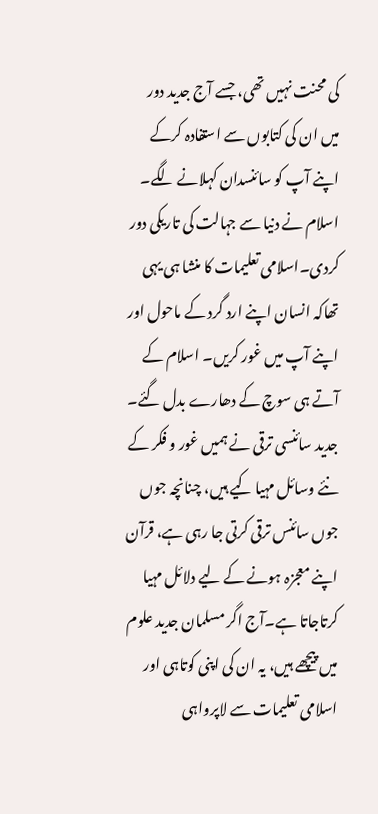کی محنت نہیں تھی، جسے آج جدید دور میں ان کی کتابوں سے استفادہ کرکے اپنے آپ کو سائنسدان کہلانے لگے۔     اسلام نے دنیا سے جہالت کی تاریکی دور کردی۔اسلامی تعلیمات کا منشا ہی یہی تھاکہ انسان اپنے ارد گرد کے ماحول اور اپنے آپ میں غور کریں۔ اسلام کے آتے ہی سوچ کے دھارے بدل گئے۔ جدید سائنسی ترقی نے ہمیں غور و فکر کے نئے وسائل مہیا کیے ہیں، چنانچہ جوں جوں سائنس ترقی کرتی جا رہی ہے، قرآن اپنے معجزہ ہونے کے لیے دلائل مہیا کرتاجاتا ہے۔آج اگر مسلمان جدید علوم میں پیچھے ہیں، یہ ان کی اپنی کوتاہی اور اسلامی تعلیمات سے لاپرواہی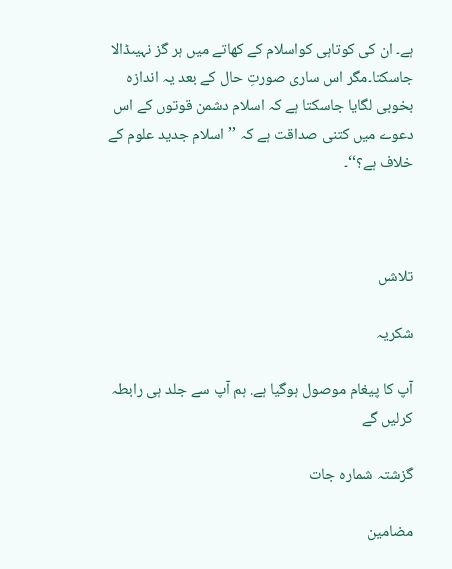ہے۔ ان کی کوتاہی کواسلام کے کھاتے میں ہر گز نہیںڈالا جاسکتا۔مگر اس ساری صورتِ حال کے بعد یہ اندازہ بخوبی لگایا جاسکتا ہے کہ اسلام دشمن قوتوں کے اس دعوے میں کتنی صداقت ہے کہ ’’اسلام جدید علوم کے خلاف ہے؟‘‘۔



تلاشں

شکریہ

آپ کا پیغام موصول ہوگیا ہے. ہم آپ سے جلد ہی رابطہ کرلیں گے

گزشتہ شمارہ جات

مضامین